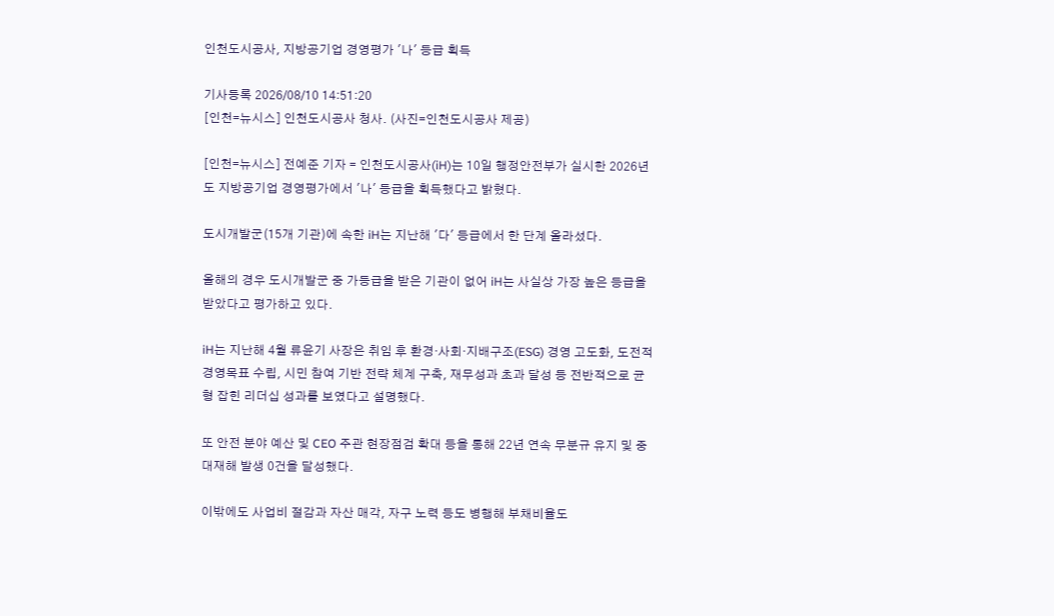인천도시공사, 지방공기업 경영평가 '나' 등급 획득

기사등록 2026/08/10 14:51:20
[인천=뉴시스] 인천도시공사 청사. (사진=인천도시공사 제공)

[인천=뉴시스] 전예준 기자 = 인천도시공사(iH)는 10일 행정안전부가 실시한 2026년도 지방공기업 경영평가에서 '나' 등급을 획득했다고 밝혔다.

도시개발군(15개 기관)에 속한 iH는 지난해 '다' 등급에서 한 단계 올라섰다.

올해의 경우 도시개발군 중 가등급을 받은 기관이 없어 iH는 사실상 가장 높은 등급을 받았다고 평가하고 있다.

iH는 지난해 4월 류윤기 사장은 취임 후 환경·사회·지배구조(ESG) 경영 고도화, 도전적 경영목표 수립, 시민 참여 기반 전략 체계 구축, 재무성과 초과 달성 등 전반적으로 균형 잡힌 리더십 성과를 보였다고 설명했다.

또 안전 분야 예산 및 CEO 주관 현장점검 확대 등을 통해 22년 연속 무분규 유지 및 중대재해 발생 0건을 달성했다.

이밖에도 사업비 절감과 자산 매각, 자구 노력 등도 병행해 부채비율도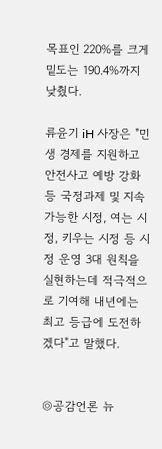목표인 220%를 크게 밑도는 190.4%까지 낮췄다.

류윤기 iH 사장은 "민생 경제를 지원하고 안전사고 예방 강화 등 국정과제 및 지속 가능한 시정, 여는 시정, 키우는 시정 등 시정 운영 3대 원칙을 실현하는데 적극적으로 기여해 내년에는 최고 등급에 도전하겠다"고 말했다.


◎공감언론 뉴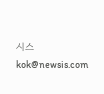시스 kok@newsis.com